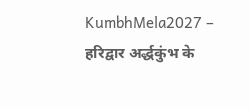KumbhMela2027 – हरिद्वार अर्द्धकुंभ के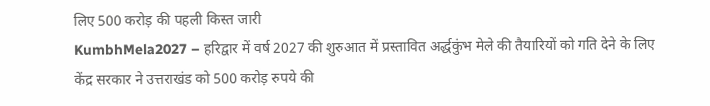लिए 500 करोड़ की पहली किस्त जारी
KumbhMela2027 – हरिद्वार में वर्ष 2027 की शुरुआत में प्रस्तावित अर्द्धकुंभ मेले की तैयारियों को गति देने के लिए केंद्र सरकार ने उत्तराखंड को 500 करोड़ रुपये की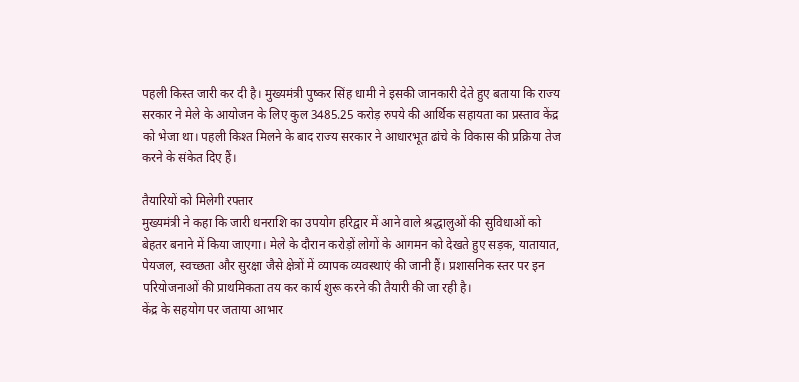पहली किस्त जारी कर दी है। मुख्यमंत्री पुष्कर सिंह धामी ने इसकी जानकारी देते हुए बताया कि राज्य सरकार ने मेले के आयोजन के लिए कुल 3485.25 करोड़ रुपये की आर्थिक सहायता का प्रस्ताव केंद्र को भेजा था। पहली किश्त मिलने के बाद राज्य सरकार ने आधारभूत ढांचे के विकास की प्रक्रिया तेज करने के संकेत दिए हैं।

तैयारियों को मिलेगी रफ्तार
मुख्यमंत्री ने कहा कि जारी धनराशि का उपयोग हरिद्वार में आने वाले श्रद्धालुओं की सुविधाओं को बेहतर बनाने में किया जाएगा। मेले के दौरान करोड़ों लोगों के आगमन को देखते हुए सड़क, यातायात, पेयजल, स्वच्छता और सुरक्षा जैसे क्षेत्रों में व्यापक व्यवस्थाएं की जानी हैं। प्रशासनिक स्तर पर इन परियोजनाओं की प्राथमिकता तय कर कार्य शुरू करने की तैयारी की जा रही है।
केंद्र के सहयोग पर जताया आभार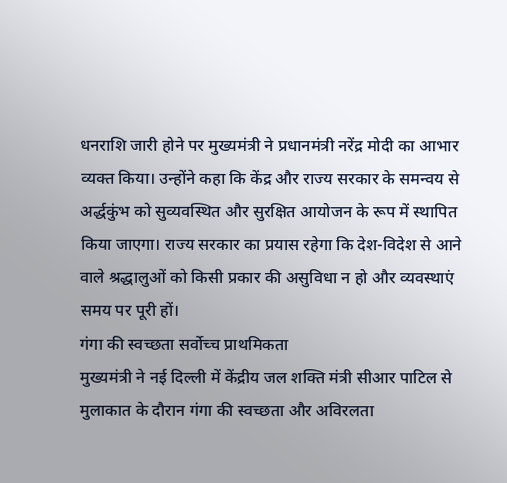धनराशि जारी होने पर मुख्यमंत्री ने प्रधानमंत्री नरेंद्र मोदी का आभार व्यक्त किया। उन्होंने कहा कि केंद्र और राज्य सरकार के समन्वय से अर्द्धकुंभ को सुव्यवस्थित और सुरक्षित आयोजन के रूप में स्थापित किया जाएगा। राज्य सरकार का प्रयास रहेगा कि देश-विदेश से आने वाले श्रद्धालुओं को किसी प्रकार की असुविधा न हो और व्यवस्थाएं समय पर पूरी हों।
गंगा की स्वच्छता सर्वोच्च प्राथमिकता
मुख्यमंत्री ने नई दिल्ली में केंद्रीय जल शक्ति मंत्री सीआर पाटिल से मुलाकात के दौरान गंगा की स्वच्छता और अविरलता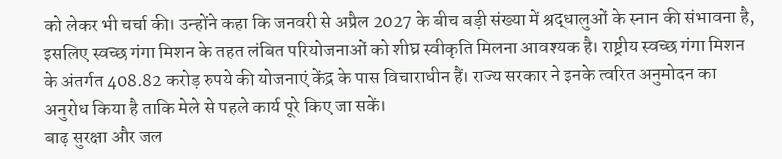को लेकर भी चर्चा की। उन्होंने कहा कि जनवरी से अप्रैल 2027 के बीच बड़ी संख्या में श्रद्धालुओं के स्नान की संभावना है, इसलिए स्वच्छ गंगा मिशन के तहत लंबित परियोजनाओं को शीघ्र स्वीकृति मिलना आवश्यक है। राष्ट्रीय स्वच्छ गंगा मिशन के अंतर्गत 408.82 करोड़ रुपये की योजनाएं केंद्र के पास विचाराधीन हैं। राज्य सरकार ने इनके त्वरित अनुमोदन का अनुरोध किया है ताकि मेले से पहले कार्य पूरे किए जा सकें।
बाढ़ सुरक्षा और जल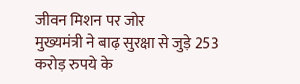जीवन मिशन पर जोर
मुख्यमंत्री ने बाढ़ सुरक्षा से जुड़े 253 करोड़ रुपये के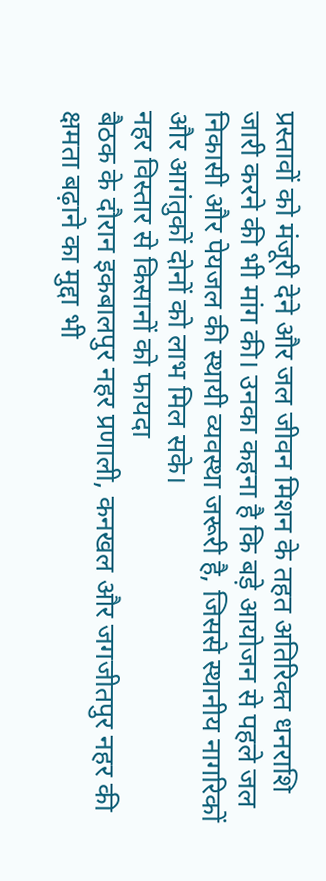प्रस्तावों को मंजूरी देने और जल जीवन मिशन के तहत अतिरिक्त धनराशि जारी करने की भी मांग की। उनका कहना है कि बड़े आयोजन से पहले जल निकासी और पेयजल की स्थायी व्यवस्था जरूरी है, जिससे स्थानीय नागरिकों और आगंतुकों दोनों को लाभ मिल सके।
नहर विस्तार से किसानों को फायदा
बैठक के दौरान इकबालपुर नहर प्रणाली, कनखल और जगजीतपुर नहर की क्षमता बढ़ाने का मुद्दा भी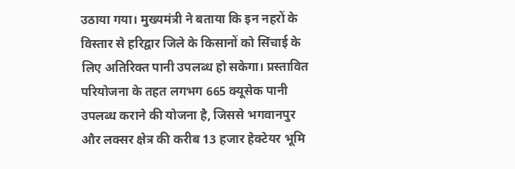उठाया गया। मुख्यमंत्री ने बताया कि इन नहरों के विस्तार से हरिद्वार जिले के किसानों को सिंचाई के लिए अतिरिक्त पानी उपलब्ध हो सकेगा। प्रस्तावित परियोजना के तहत लगभग 665 क्यूसेक पानी उपलब्ध कराने की योजना है, जिससे भगवानपुर और लक्सर क्षेत्र की करीब 13 हजार हेक्टेयर भूमि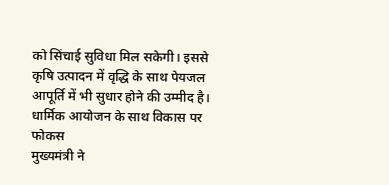को सिंचाई सुविधा मिल सकेगी। इससे कृषि उत्पादन में वृद्धि के साथ पेयजल आपूर्ति में भी सुधार होने की उम्मीद है।
धार्मिक आयोजन के साथ विकास पर फोकस
मुख्यमंत्री ने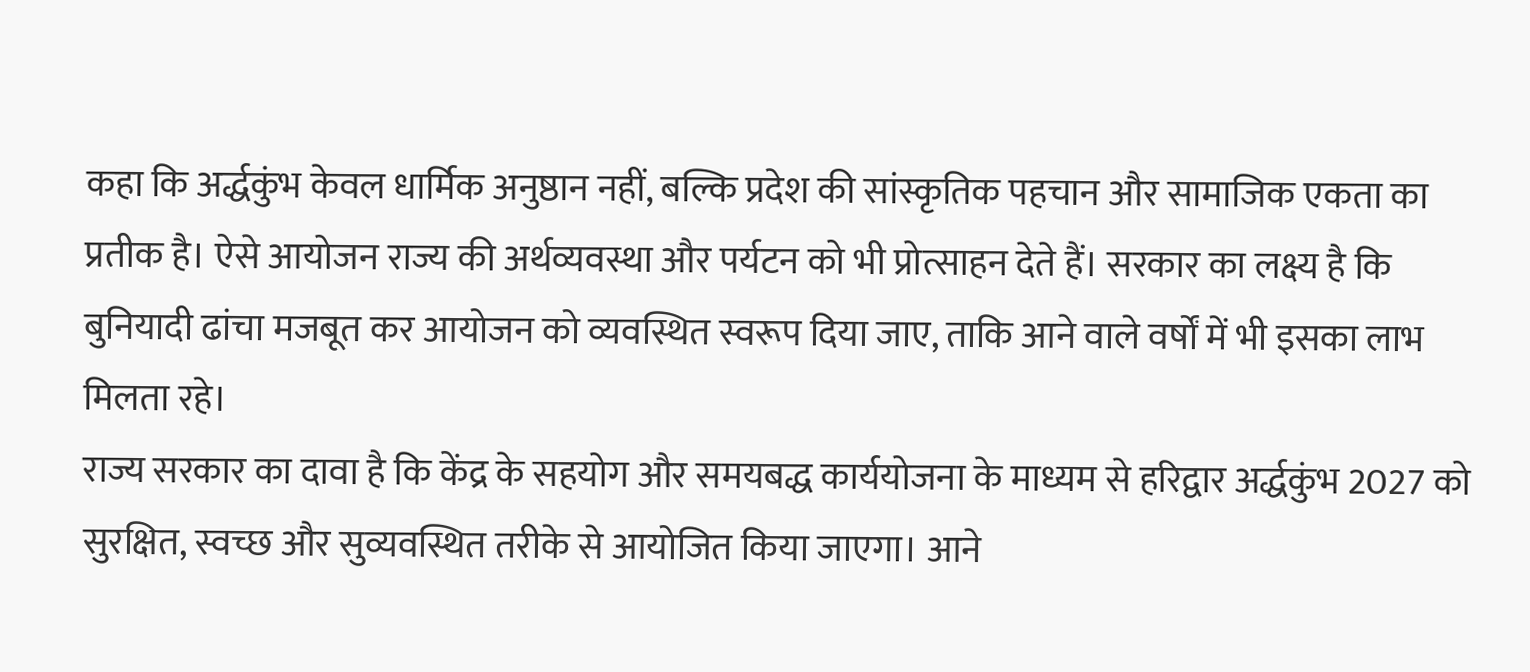कहा कि अर्द्धकुंभ केवल धार्मिक अनुष्ठान नहीं, बल्कि प्रदेश की सांस्कृतिक पहचान और सामाजिक एकता का प्रतीक है। ऐसे आयोजन राज्य की अर्थव्यवस्था और पर्यटन को भी प्रोत्साहन देते हैं। सरकार का लक्ष्य है कि बुनियादी ढांचा मजबूत कर आयोजन को व्यवस्थित स्वरूप दिया जाए, ताकि आने वाले वर्षों में भी इसका लाभ मिलता रहे।
राज्य सरकार का दावा है कि केंद्र के सहयोग और समयबद्ध कार्ययोजना के माध्यम से हरिद्वार अर्द्धकुंभ 2027 को सुरक्षित, स्वच्छ और सुव्यवस्थित तरीके से आयोजित किया जाएगा। आने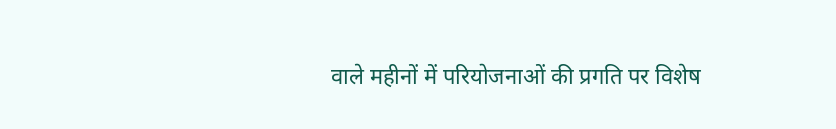वाले महीनों में परियोजनाओं की प्रगति पर विशेष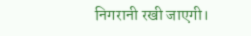निगरानी रखी जाएगी।